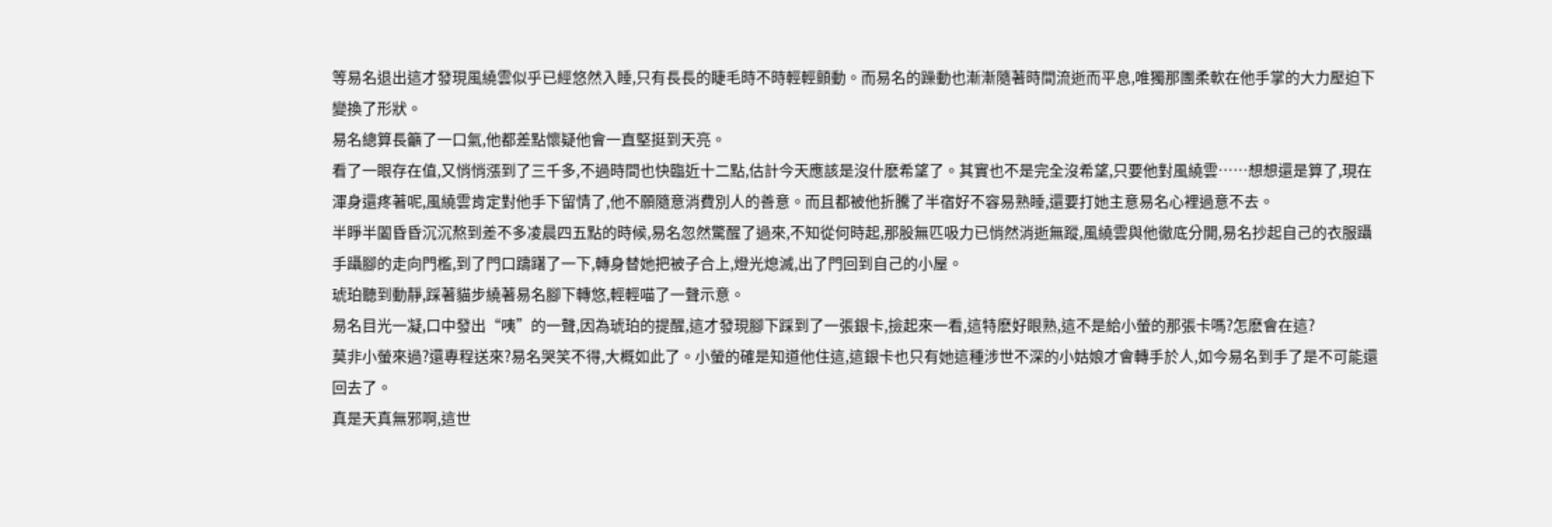等易名退出這才發現風繞雲似乎已經悠然入睡,只有長長的睫毛時不時輕輕顫動。而易名的躁動也漸漸隨著時間流逝而平息,唯獨那團柔軟在他手掌的大力壓迫下變換了形狀。
易名總算長籲了一口氣,他都差點懷疑他會一直堅挺到天亮。
看了一眼存在值,又悄悄漲到了三千多,不過時間也快臨近十二點,估計今天應該是沒什麽希望了。其實也不是完全沒希望,只要他對風繞雲……想想還是算了,現在渾身還疼著呢,風繞雲肯定對他手下留情了,他不願隨意消費別人的善意。而且都被他折騰了半宿好不容易熟睡,還要打她主意易名心裡過意不去。
半睜半闔昏昏沉沉熬到差不多凌晨四五點的時候,易名忽然驚醒了過來,不知從何時起,那股無匹吸力已悄然消逝無蹤,風繞雲與他徹底分開,易名抄起自己的衣服躡手躡腳的走向門檻,到了門口躊躇了一下,轉身替她把被子合上,燈光熄滅,出了門回到自己的小屋。
琥珀聽到動靜,踩著貓步繞著易名腳下轉悠,輕輕喵了一聲示意。
易名目光一凝,口中發出“咦”的一聲,因為琥珀的提醒,這才發現腳下踩到了一張銀卡,撿起來一看,這特麽好眼熟,這不是給小螢的那張卡嗎?怎麽會在這?
莫非小螢來過?還專程送來?易名哭笑不得,大概如此了。小螢的確是知道他住這,這銀卡也只有她這種涉世不深的小姑娘才會轉手於人,如今易名到手了是不可能還回去了。
真是天真無邪啊,這世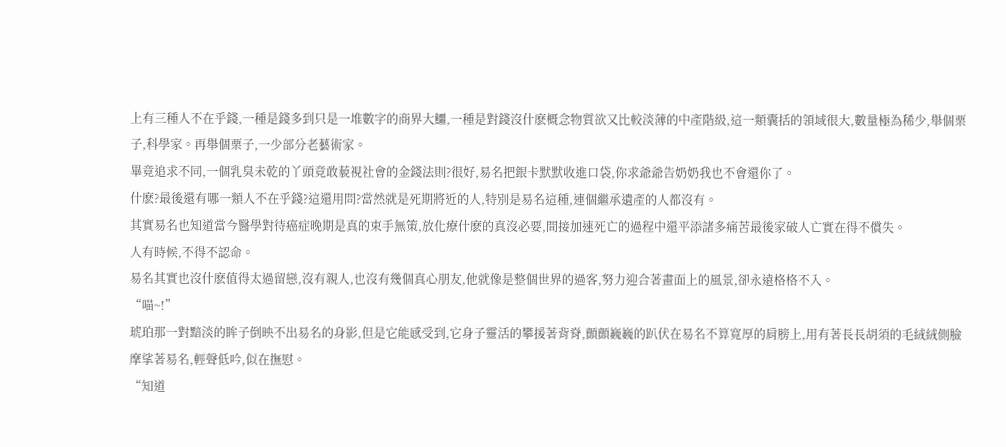上有三種人不在乎錢,一種是錢多到只是一堆數字的商界大鱷,一種是對錢沒什麽概念物質欲又比較淡薄的中產階級,這一類囊括的領域很大,數量極為稀少,舉個栗子,科學家。再舉個栗子,一少部分老藝術家。
畢竟追求不同,一個乳臭未乾的丫頭竟敢藐視社會的金錢法則?很好,易名把銀卡默默收進口袋,你求爺爺告奶奶我也不會還你了。
什麽?最後還有哪一類人不在乎錢?這還用問?當然就是死期將近的人,特別是易名這種,連個繼承遺產的人都沒有。
其實易名也知道當今醫學對待癌症晚期是真的束手無策,放化療什麽的真沒必要,間接加速死亡的過程中還平添諸多痛苦最後家破人亡實在得不償失。
人有時候,不得不認命。
易名其實也沒什麽值得太過留戀,沒有親人,也沒有幾個真心朋友,他就像是整個世界的過客,努力迎合著畫面上的風景,卻永遠格格不入。
“喵~!”
琥珀那一對黯淡的眸子倒映不出易名的身影,但是它能感受到,它身子靈活的攀援著背脊,顫顫巍巍的趴伏在易名不算寬厚的肩膀上,用有著長長胡須的毛絨絨側臉摩挲著易名,輕聲低吟,似在撫慰。
“知道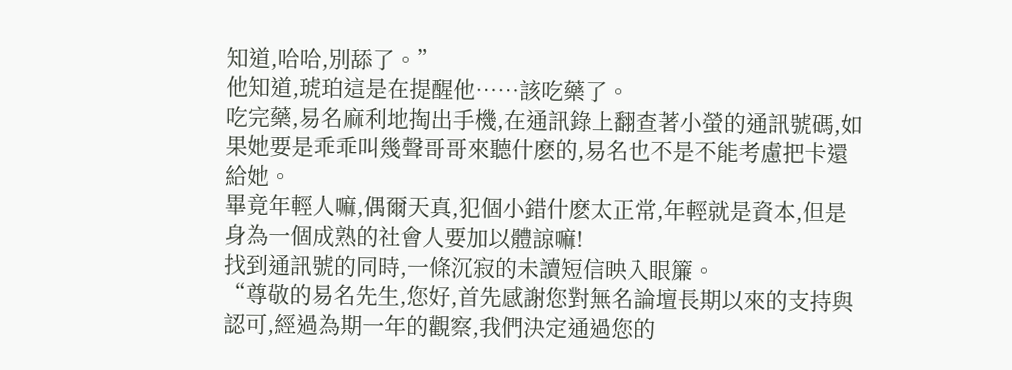知道,哈哈,別舔了。”
他知道,琥珀這是在提醒他……該吃藥了。
吃完藥,易名麻利地掏出手機,在通訊錄上翻查著小螢的通訊號碼,如果她要是乖乖叫幾聲哥哥來聽什麽的,易名也不是不能考慮把卡還給她。
畢竟年輕人嘛,偶爾天真,犯個小錯什麽太正常,年輕就是資本,但是身為一個成熟的社會人要加以體諒嘛!
找到通訊號的同時,一條沉寂的未讀短信映入眼簾。
“尊敬的易名先生,您好,首先感謝您對無名論壇長期以來的支持與認可,經過為期一年的觀察,我們決定通過您的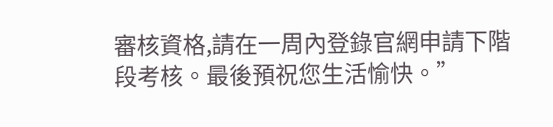審核資格,請在一周內登錄官網申請下階段考核。最後預祝您生活愉快。”